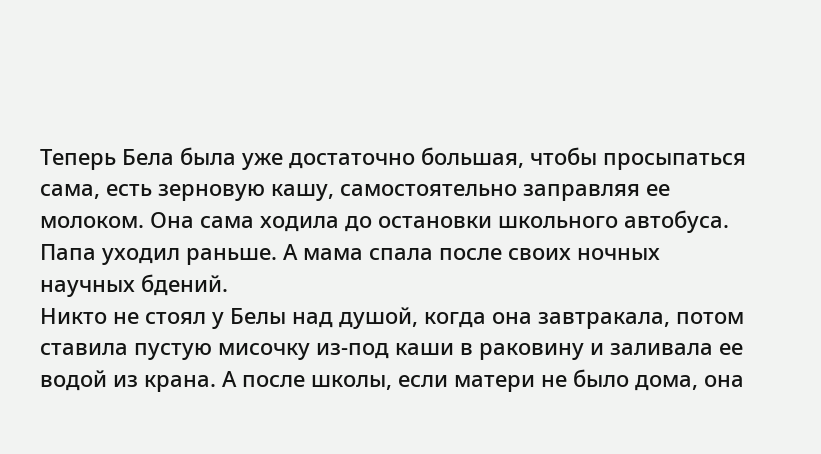Теперь Бела была уже достаточно большая, чтобы просыпаться сама, есть зерновую кашу, самостоятельно заправляя ее молоком. Она сама ходила до остановки школьного автобуса. Папа уходил раньше. А мама спала после своих ночных научных бдений.
Никто не стоял у Белы над душой, когда она завтракала, потом ставила пустую мисочку из-под каши в раковину и заливала ее водой из крана. А после школы, если матери не было дома, она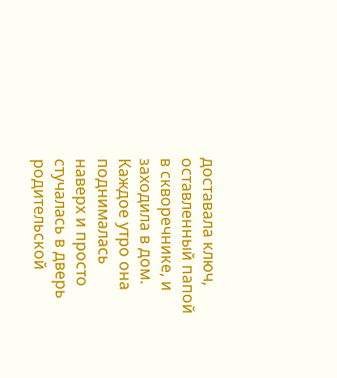доставала ключ, оставленный папой в скворечнике, и заходила в дом.
Каждое утро она поднималась наверх и просто стучалась в дверь родительской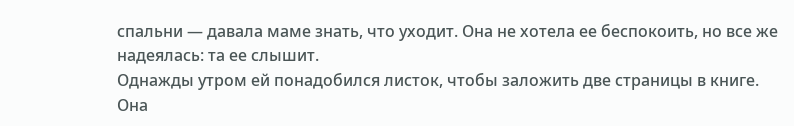спальни — давала маме знать, что уходит. Она не хотела ее беспокоить, но все же надеялась: та ее слышит.
Однажды утром ей понадобился листок, чтобы заложить две страницы в книге. Она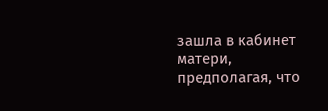зашла в кабинет матери, предполагая, что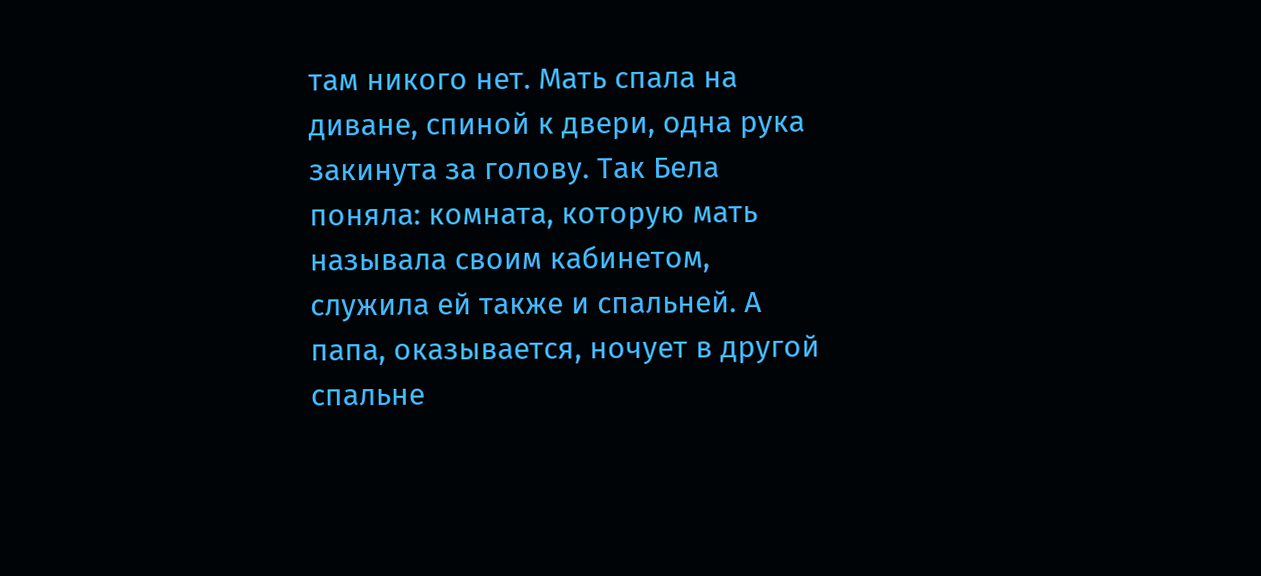там никого нет. Мать спала на диване, спиной к двери, одна рука закинута за голову. Так Бела поняла: комната, которую мать называла своим кабинетом, служила ей также и спальней. А папа, оказывается, ночует в другой спальне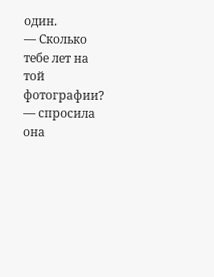один.
— Сколько тебе лет на той фотографии? — спросила она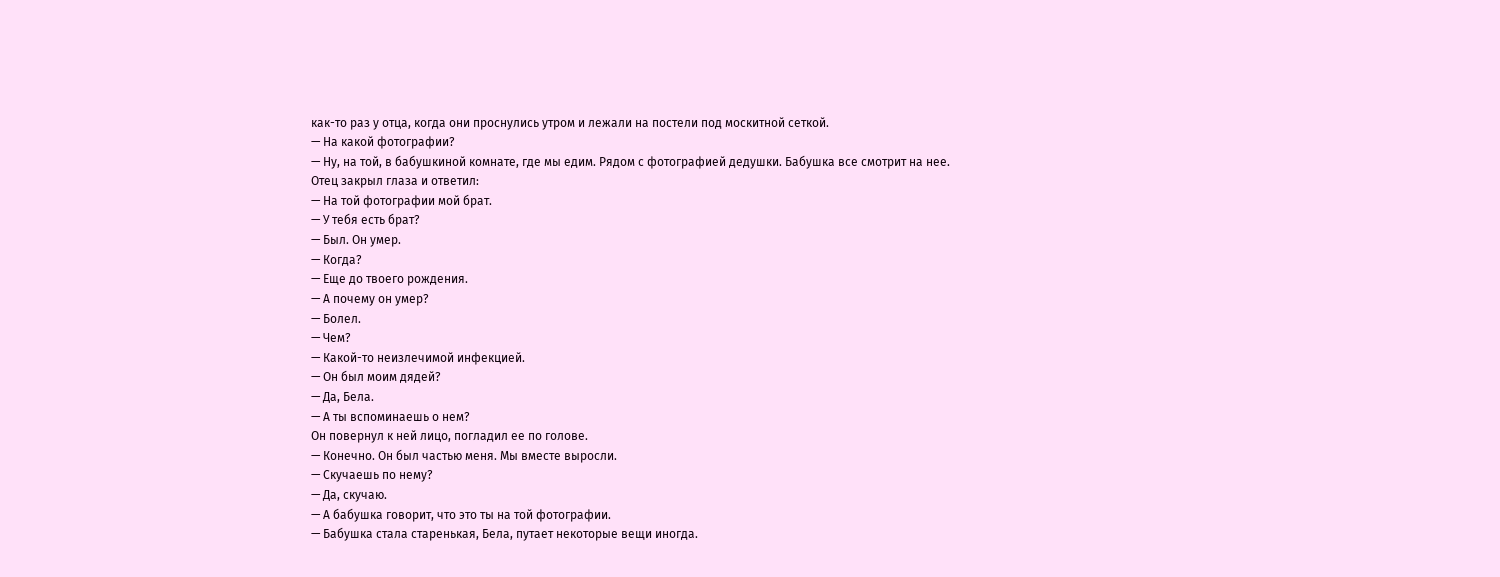как-то раз у отца, когда они проснулись утром и лежали на постели под москитной сеткой.
— На какой фотографии?
— Ну, на той, в бабушкиной комнате, где мы едим. Рядом с фотографией дедушки. Бабушка все смотрит на нее.
Отец закрыл глаза и ответил:
— На той фотографии мой брат.
— У тебя есть брат?
— Был. Он умер.
— Когда?
— Еще до твоего рождения.
— А почему он умер?
— Болел.
— Чем?
— Какой-то неизлечимой инфекцией.
— Он был моим дядей?
— Да, Бела.
— А ты вспоминаешь о нем?
Он повернул к ней лицо, погладил ее по голове.
— Конечно. Он был частью меня. Мы вместе выросли.
— Скучаешь по нему?
— Да, скучаю.
— А бабушка говорит, что это ты на той фотографии.
— Бабушка стала старенькая, Бела, путает некоторые вещи иногда.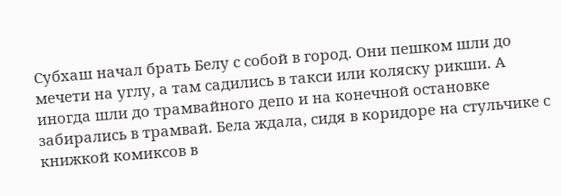Субхаш начал брать Белу с собой в город. Они пешком шли до мечети на углу, а там садились в такси или коляску рикши. А иногда шли до трамвайного депо и на конечной остановке забирались в трамвай. Бела ждала, сидя в коридоре на стульчике с книжкой комиксов в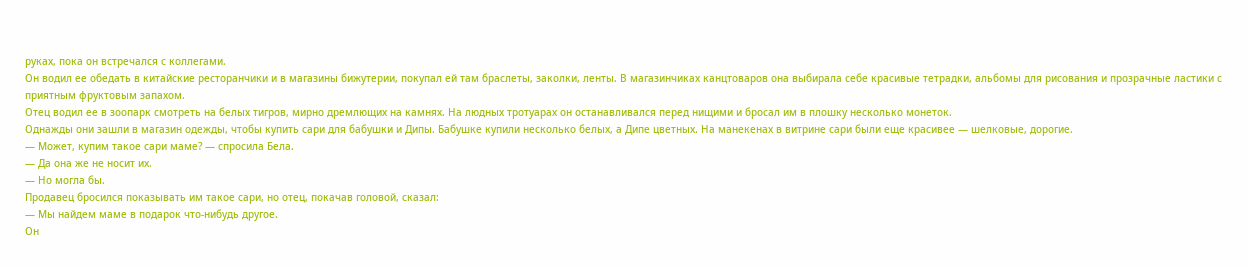руках, пока он встречался с коллегами.
Он водил ее обедать в китайские ресторанчики и в магазины бижутерии, покупал ей там браслеты, заколки, ленты. В магазинчиках канцтоваров она выбирала себе красивые тетрадки, альбомы для рисования и прозрачные ластики с приятным фруктовым запахом.
Отец водил ее в зоопарк смотреть на белых тигров, мирно дремлющих на камнях. На людных тротуарах он останавливался перед нищими и бросал им в плошку несколько монеток.
Однажды они зашли в магазин одежды, чтобы купить сари для бабушки и Дипы. Бабушке купили несколько белых, а Дипе цветных. На манекенах в витрине сари были еще красивее — шелковые, дорогие.
— Может, купим такое сари маме? — спросила Бела.
— Да она же не носит их.
— Но могла бы.
Продавец бросился показывать им такое сари, но отец, покачав головой, сказал:
— Мы найдем маме в подарок что-нибудь другое.
Он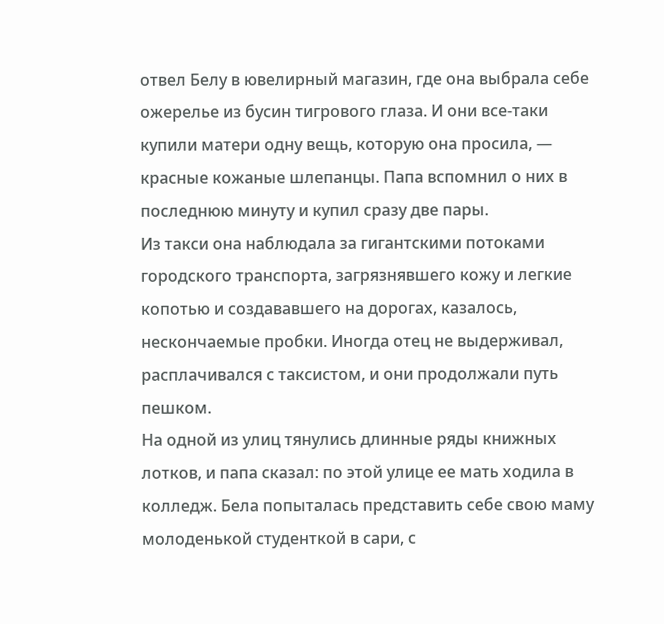отвел Белу в ювелирный магазин, где она выбрала себе ожерелье из бусин тигрового глаза. И они все-таки купили матери одну вещь, которую она просила, — красные кожаные шлепанцы. Папа вспомнил о них в последнюю минуту и купил сразу две пары.
Из такси она наблюдала за гигантскими потоками городского транспорта, загрязнявшего кожу и легкие копотью и создававшего на дорогах, казалось, нескончаемые пробки. Иногда отец не выдерживал, расплачивался с таксистом, и они продолжали путь пешком.
На одной из улиц тянулись длинные ряды книжных лотков, и папа сказал: по этой улице ее мать ходила в колледж. Бела попыталась представить себе свою маму молоденькой студенткой в сари, с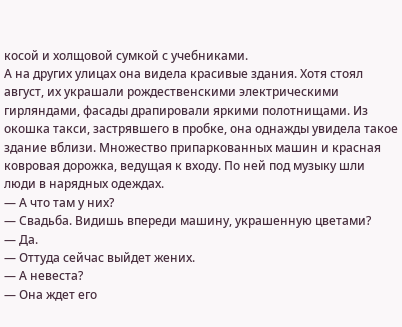косой и холщовой сумкой с учебниками.
А на других улицах она видела красивые здания. Хотя стоял август, их украшали рождественскими электрическими гирляндами, фасады драпировали яркими полотнищами. Из окошка такси, застрявшего в пробке, она однажды увидела такое здание вблизи. Множество припаркованных машин и красная ковровая дорожка, ведущая к входу. По ней под музыку шли люди в нарядных одеждах.
— А что там у них?
— Свадьба. Видишь впереди машину, украшенную цветами?
— Да.
— Оттуда сейчас выйдет жених.
— А невеста?
— Она ждет его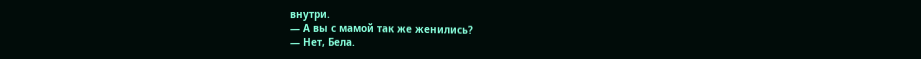внутри.
— А вы с мамой так же женились?
— Нет, Бела.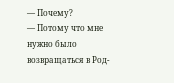— Почему?
— Потому что мне нужно было возвращаться в Род-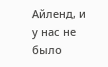Айленд, и у нас не было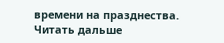времени на празднества.
Читать дальше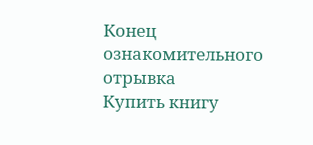Конец ознакомительного отрывка
Купить книгу